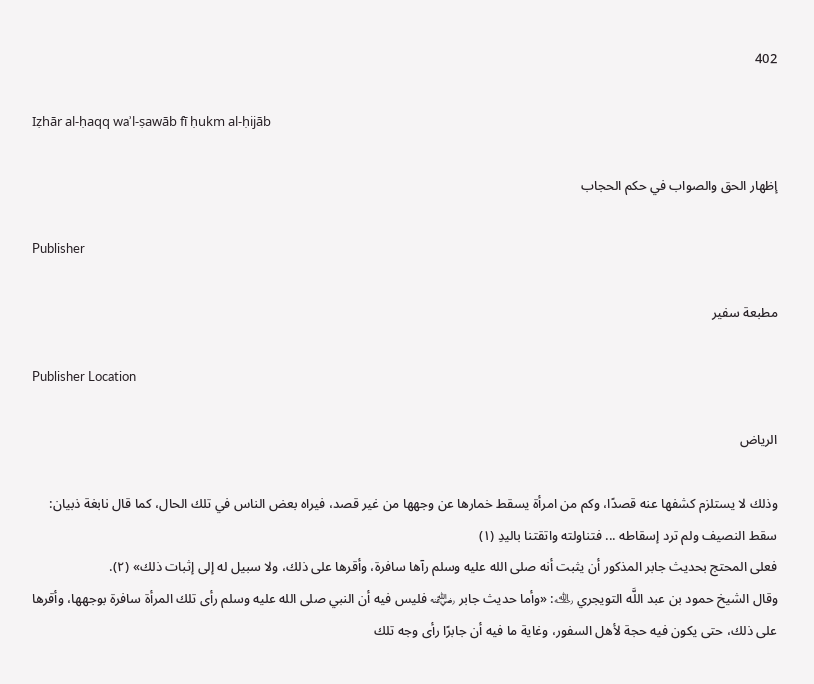402

Iẓhār al-ḥaqq waʾl-ṣawāb fī ḥukm al-ḥijāb

إظهار الحق والصواب في حكم الحجاب

Publisher

مطبعة سفير

Publisher Location

الرياض

وذلك لا يستلزم كشفها عنه قصدًا، وكم من امرأة يسقط خمارها عن وجهها من غير قصد، فيراه بعض الناس في تلك الحال، كما قال نابغة ذبيان:
سقط النصيف ولم ترد إسقاطه ... فتناولته واتقتنا باليدِ (١)
فعلى المحتج بحديث جابر المذكور أن يثبت أنه صلى الله عليه وسلم رآها سافرة، وأقرها على ذلك، ولا سبيل له إلى إثبات ذلك» (٢).
وقال الشيخ حمود بن عبد اللَّه التويجري ﵀: «وأما حديث جابر ﵁ فليس فيه أن النبي صلى الله عليه وسلم رأى تلك المرأة سافرة بوجهها، وأقرها على ذلك، حتى يكون فيه حجة لأهل السفور، وغاية ما فيه أن جابرًا رأى وجه تلك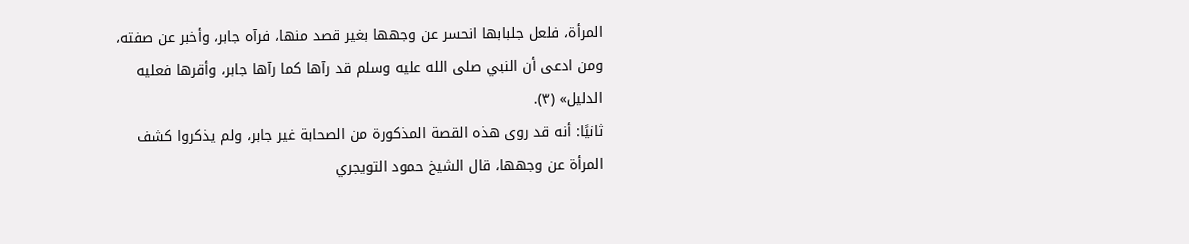المرأة، فلعل جلبابها انحسر عن وجهها بغير قصد منها، فرآه جابر، وأخبر عن صفته، ومن ادعى أن النبي صلى الله عليه وسلم قد رآها كما رآها جابر، وأقرها فعليه الدليل» (٣).
ثانيًا: أنه قد روى هذه القصة المذكورة من الصحابة غير جابر، ولم يذكروا كشف المرأة عن وجهها، قال الشيخ حمود التويجري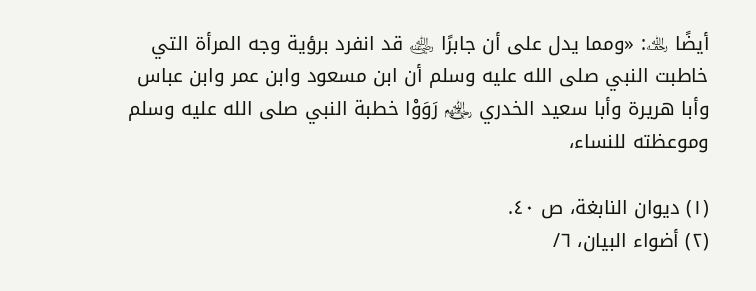أيضًا ﵀: «ومما يدل على أن جابرًا ﵁ قد انفرد برؤية وجه المرأة التي خاطبت النبي صلى الله عليه وسلم أن ابن مسعود وابن عمر وابن عباس وأبا هريرة وأبا سعيد الخدري ﵃ رَوَوْا خطبة النبي صلى الله عليه وسلم وموعظته للنساء،

(١) ديوان النابغة، ص ٤٠.
(٢) أضواء البيان، ٦/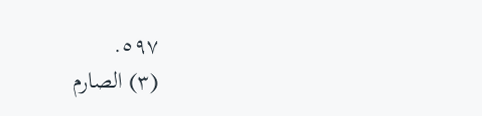٥٩٧.
(٣) الصارم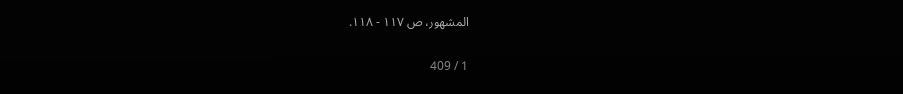المشهور، ص ١١٧ - ١١٨.

1 / 409